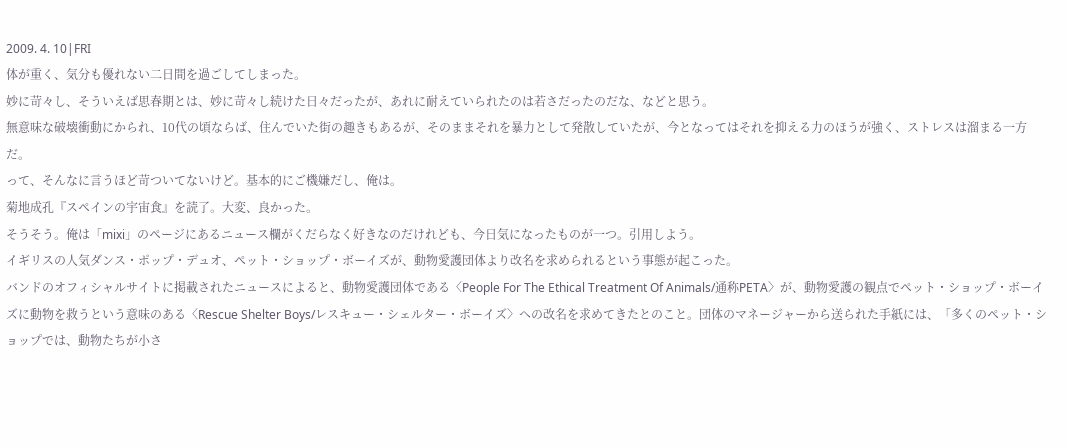2009. 4. 10|FRI
体が重く、気分も優れない二日間を過ごしてしまった。
妙に苛々し、そういえば思春期とは、妙に苛々し続けた日々だったが、あれに耐えていられたのは若さだったのだな、などと思う。
無意味な破壊衝動にかられ、10代の頃ならば、住んでいた街の趣きもあるが、そのままそれを暴力として発散していたが、今となってはそれを抑える力のほうが強く、ストレスは溜まる一方だ。
って、そんなに言うほど苛ついてないけど。基本的にご機嫌だし、俺は。
菊地成孔『スペインの宇宙食』を読了。大変、良かった。
そうそう。俺は「mixi」のページにあるニュース欄がくだらなく好きなのだけれども、今日気になったものが一つ。引用しよう。
イギリスの人気ダンス・ポップ・デュオ、ペット・ショップ・ボーイズが、動物愛護団体より改名を求められるという事態が起こった。
バンドのオフィシャルサイトに掲載されたニュースによると、動物愛護団体である〈People For The Ethical Treatment Of Animals/通称PETA〉が、動物愛護の観点でペット・ショップ・ボーイズに動物を救うという意味のある〈Rescue Shelter Boys/レスキュー・シェルター・ボーイズ〉への改名を求めてきたとのこと。団体のマネージャーから送られた手紙には、「多くのペット・ショップでは、動物たちが小さ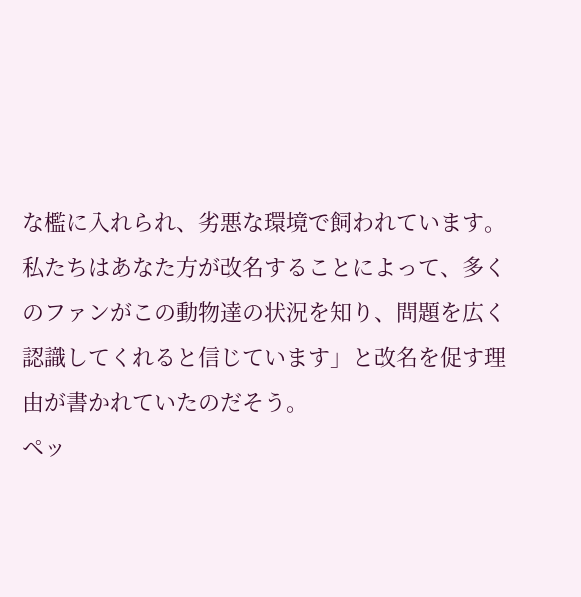な檻に入れられ、劣悪な環境で飼われています。私たちはあなた方が改名することによって、多くのファンがこの動物達の状況を知り、問題を広く認識してくれると信じています」と改名を促す理由が書かれていたのだそう。
ペッ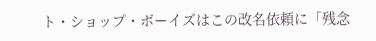ト・ショップ・ボーイズはこの改名依頼に「残念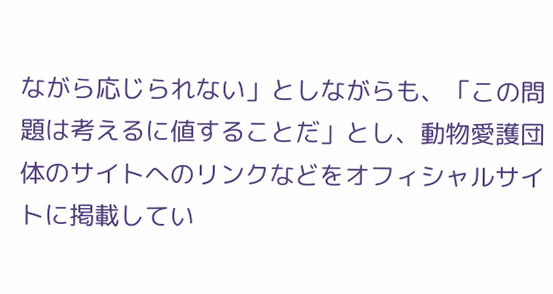ながら応じられない」としながらも、「この問題は考えるに値することだ」とし、動物愛護団体のサイトへのリンクなどをオフィシャルサイトに掲載してい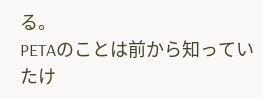る。
PETAのことは前から知っていたけ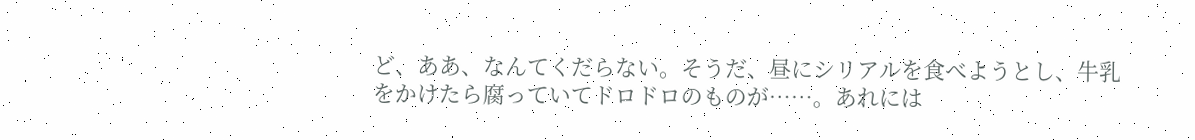ど、ああ、なんてくだらない。そうだ、昼にシリアルを食べようとし、牛乳をかけたら腐っていてドロドロのものが……。あれには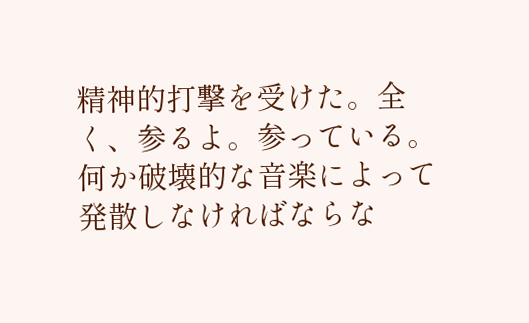精神的打撃を受けた。全く、参るよ。参っている。何か破壊的な音楽によって発散しなければならな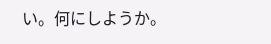い。何にしようか。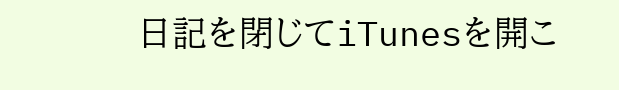日記を閉じてiTunesを開こ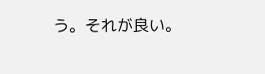う。それが良い。